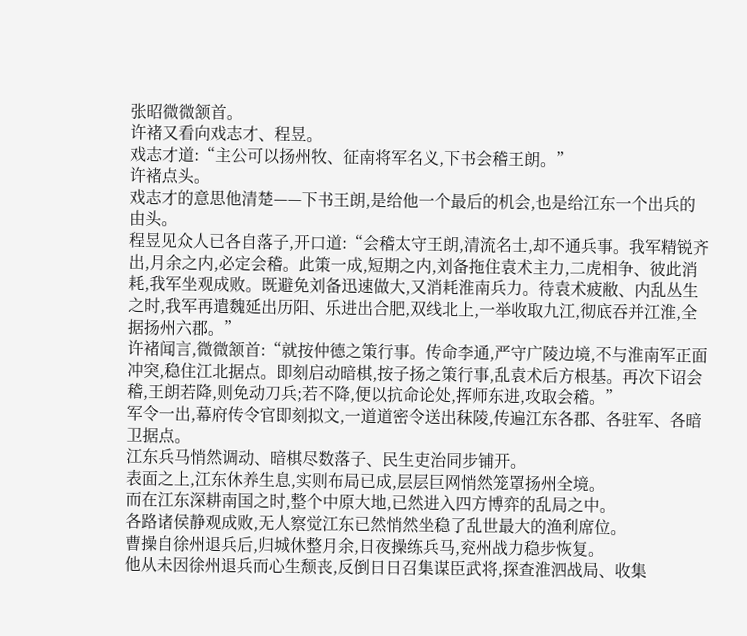张昭微微颔首。
许褚又看向戏志才、程昱。
戏志才道:“主公可以扬州牧、征南将军名义,下书会稽王朗。”
许褚点头。
戏志才的意思他清楚——下书王朗,是给他一个最后的机会,也是给江东一个出兵的由头。
程昱见众人已各自落子,开口道:“会稽太守王朗,清流名士,却不通兵事。我军精锐齐出,月余之内,必定会稽。此策一成,短期之内,刘备拖住袁术主力,二虎相争、彼此消耗,我军坐观成败。既避免刘备迅速做大,又消耗淮南兵力。待袁术疲敝、内乱丛生之时,我军再遣魏延出历阳、乐进出合肥,双线北上,一举收取九江,彻底吞并江淮,全据扬州六郡。”
许褚闻言,微微颔首:“就按仲德之策行事。传命李通,严守广陵边境,不与淮南军正面冲突,稳住江北据点。即刻启动暗棋,按子扬之策行事,乱袁术后方根基。再次下诏会稽,王朗若降,则免动刀兵;若不降,便以抗命论处,挥师东进,攻取会稽。”
军令一出,幕府传令官即刻拟文,一道道密令送出秣陵,传遍江东各郡、各驻军、各暗卫据点。
江东兵马悄然调动、暗棋尽数落子、民生吏治同步铺开。
表面之上,江东休养生息,实则布局已成,层层巨网悄然笼罩扬州全境。
而在江东深耕南国之时,整个中原大地,已然进入四方博弈的乱局之中。
各路诸侯静观成败,无人察觉江东已然悄然坐稳了乱世最大的渔利席位。
曹操自徐州退兵后,归城休整月余,日夜操练兵马,兖州战力稳步恢复。
他从未因徐州退兵而心生颓丧,反倒日日召集谋臣武将,探查淮泗战局、收集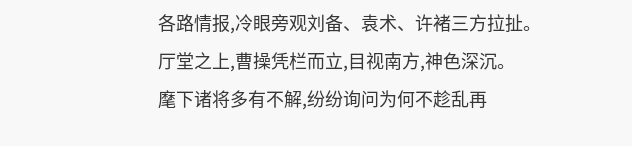各路情报,冷眼旁观刘备、袁术、许褚三方拉扯。
厅堂之上,曹操凭栏而立,目视南方,神色深沉。
麾下诸将多有不解,纷纷询问为何不趁乱再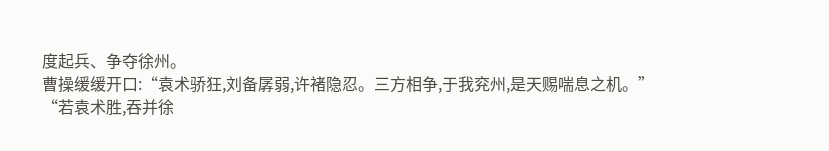度起兵、争夺徐州。
曹操缓缓开口:“袁术骄狂,刘备孱弱,许褚隐忍。三方相争,于我兖州,是天赐喘息之机。”
“若袁术胜,吞并徐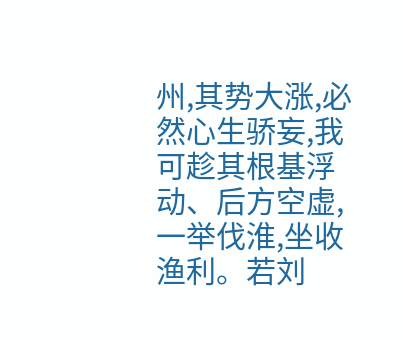州,其势大涨,必然心生骄妄,我可趁其根基浮动、后方空虚,一举伐淮,坐收渔利。若刘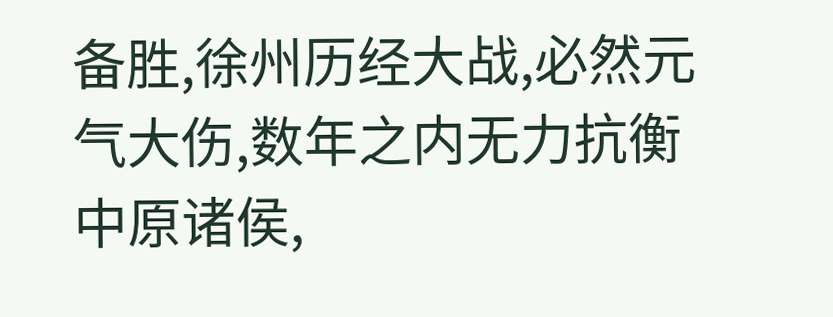备胜,徐州历经大战,必然元气大伤,数年之内无力抗衡中原诸侯,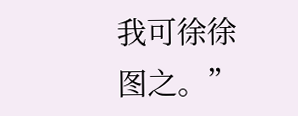我可徐徐图之。”